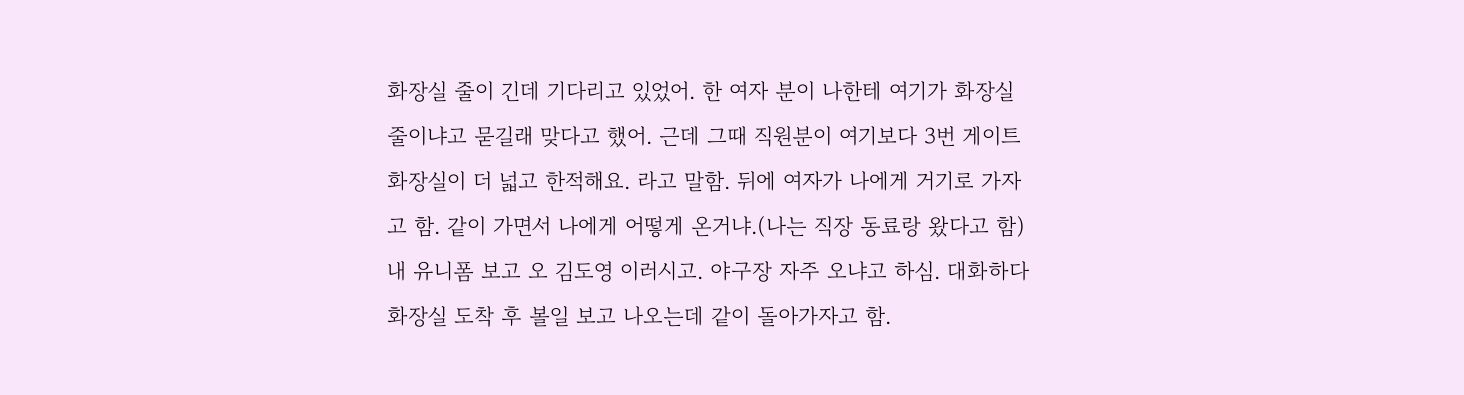화장실 줄이 긴데 기다리고 있었어. 한 여자 분이 나한테 여기가 화장실 줄이냐고 묻길래 맞다고 했어. 근데 그때 직원분이 여기보다 3번 게이트 화장실이 더 넓고 한적해요. 라고 말함. 뒤에 여자가 나에게 거기로 가자고 함. 같이 가면서 나에게 어떻게 온거냐.(나는 직장 동료랑 왔다고 함) 내 유니폼 보고 오 김도영 이러시고. 야구장 자주 오냐고 하심. 대화하다 화장실 도착 후 볼일 보고 나오는데 같이 돌아가자고 함.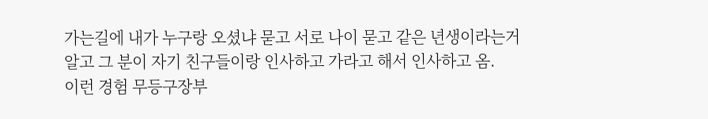가는길에 내가 누구랑 오셨냐 묻고 서로 나이 묻고 같은 년생이라는거 알고 그 분이 자기 친구들이랑 인사하고 가라고 해서 인사하고 옴.
이런 경험 무등구장부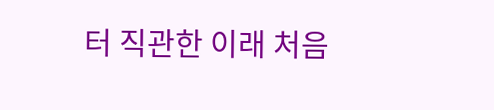터 직관한 이래 처음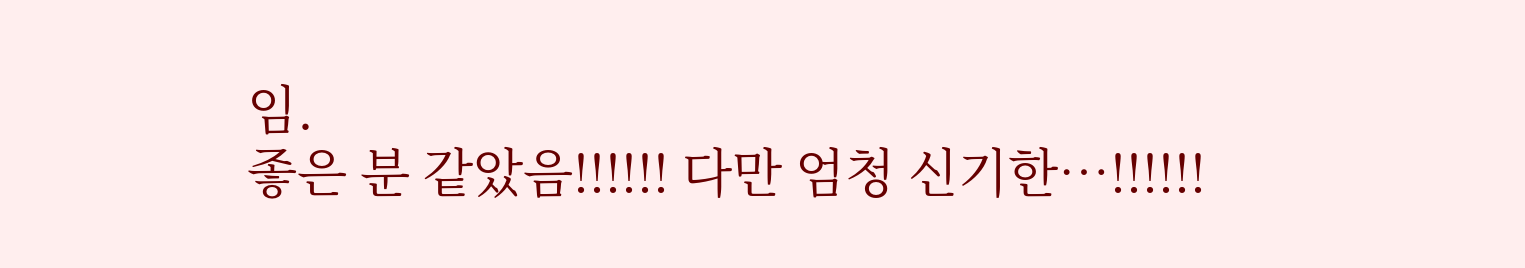임.
좋은 분 같았음!!!!!! 다만 엄청 신기한…!!!!!!